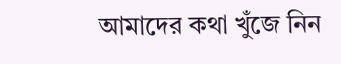আমাদের কথা খুঁজে নিন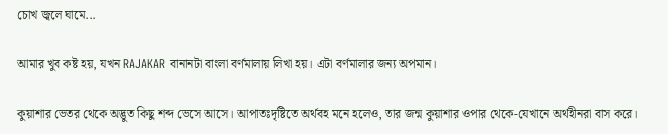চোখ জ্বলে ঘামে...

আমার খুব কষ্ট হয়, যখন RAJAKAR বানানটা বাংলা বর্ণমালায় লিখা হয়। এটা বর্ণমালার জন্য অপমান।

কুয়াশার ভেতর থেকে অদ্ভুত কিছু শব্দ ভেসে আসে। আপাতঃদৃষ্টিতে অর্থবহ মনে হলেও, তার জন্ম কুয়াশার ওপার থেকে-যেখানে অর্থহীনরা বাস করে।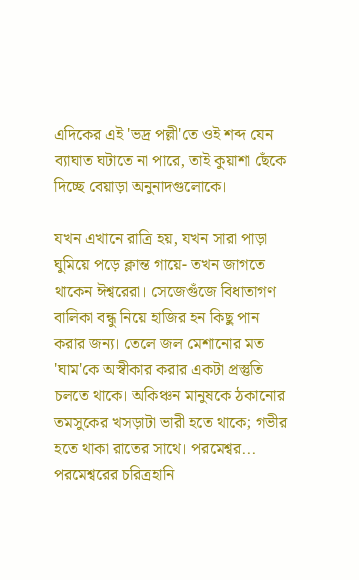এদিকের এই 'ভদ্র পল্লী'তে ওই শব্দ যেন ব্যাঘাত ঘটাতে না পারে, তাই কুয়াশা ছেঁকে দিচ্ছে বেয়াড়া অনুনাদগুলোকে।

যখন এখানে রাত্রি হয়, যখন সারা পাড়া ঘুমিয়ে পড়ে ক্লান্ত গায়ে- তখন জাগতে থাকেন ঈশ্বরেরা। সেজেগুঁজে বিধাতাগণ বালিকা বন্ধু নিয়ে হাজির হন কিছু পান করার জন্য। তেলে জল মেশানোর মত 'ঘাম'কে অস্বীকার করার একটা প্রস্তুতি চলতে থাকে। অকিঞ্চন মানুষকে ঠকানোর তমসুকের খসড়াটা ভারী হতে থাকে; গভীর হতে থাকা রাতের সাথে। পরমেশ্বর... পরমেশ্বরের চরিত্রহানি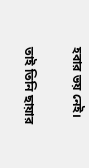হবার ভয় নেই।

তাই তিনি ছায়ার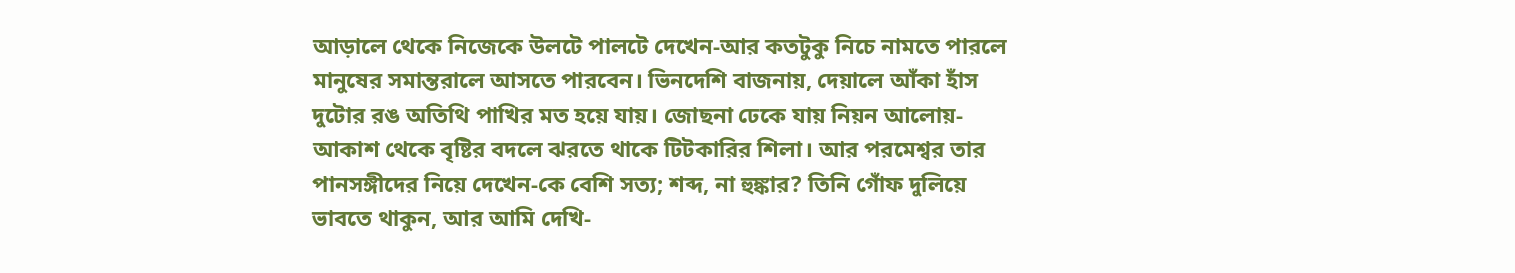আড়ালে থেকে নিজেকে উলটে পালটে দেখেন-আর কতটুকু নিচে নামতে পারলে মানুষের সমান্তরালে আসতে পারবেন। ভিনদেশি বাজনায়, দেয়ালে আঁকা হাঁস দুটোর রঙ অতিথি পাখির মত হয়ে যায়। জোছনা ঢেকে যায় নিয়ন আলোয়-আকাশ থেকে বৃষ্টির বদলে ঝরতে থাকে টিটকারির শিলা। আর পরমেশ্বর তার পানসঙ্গীদের নিয়ে দেখেন-কে বেশি সত্য; শব্দ, না হুঙ্কার? তিনি গোঁফ দুলিয়ে ভাবতে থাকুন, আর আমি দেখি-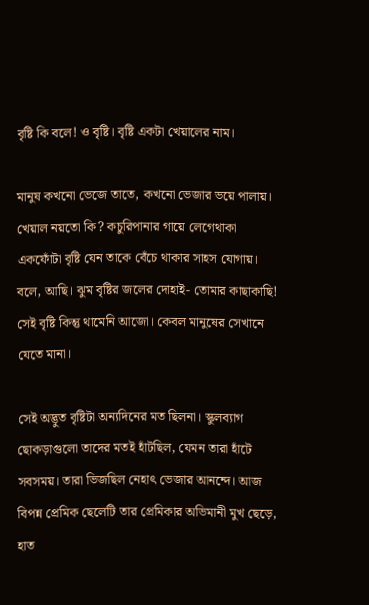বৃষ্টি কি বলে! ও বৃষ্টি। বৃষ্টি একটা খেয়ালের নাম।

মানুষ কখনো ভেজে তাতে, কখনো ভেজার ভয়ে পালায়। খেয়াল নয়তো কি? কচুরিপানার গায়ে লেগেথাকা একফোঁটা বৃষ্টি যেন তাকে বেঁচে থাকার সাহস যোগায়। বলে, আছি। ঝুম বৃষ্টির জলের দোহাই- তোমার কাছাকাছি! সেই বৃষ্টি কিন্তু থামেনি আজো। কেবল মানুষের সেখানে যেতে মানা।

সেই অদ্ভুত বৃষ্টিটা অন্যদিনের মত ছিলনা। স্কুলব্যাগ ছোকড়াগুলো তাদের মতই হাঁটছিল, যেমন তারা হাঁটে সবসময়। তারা ভিজছিল নেহাৎ ভেজার আনন্দে। আজ বিপন্ন প্রেমিক ছেলেটি তার প্রেমিকার অভিমানী মুখ ছেড়ে, হাত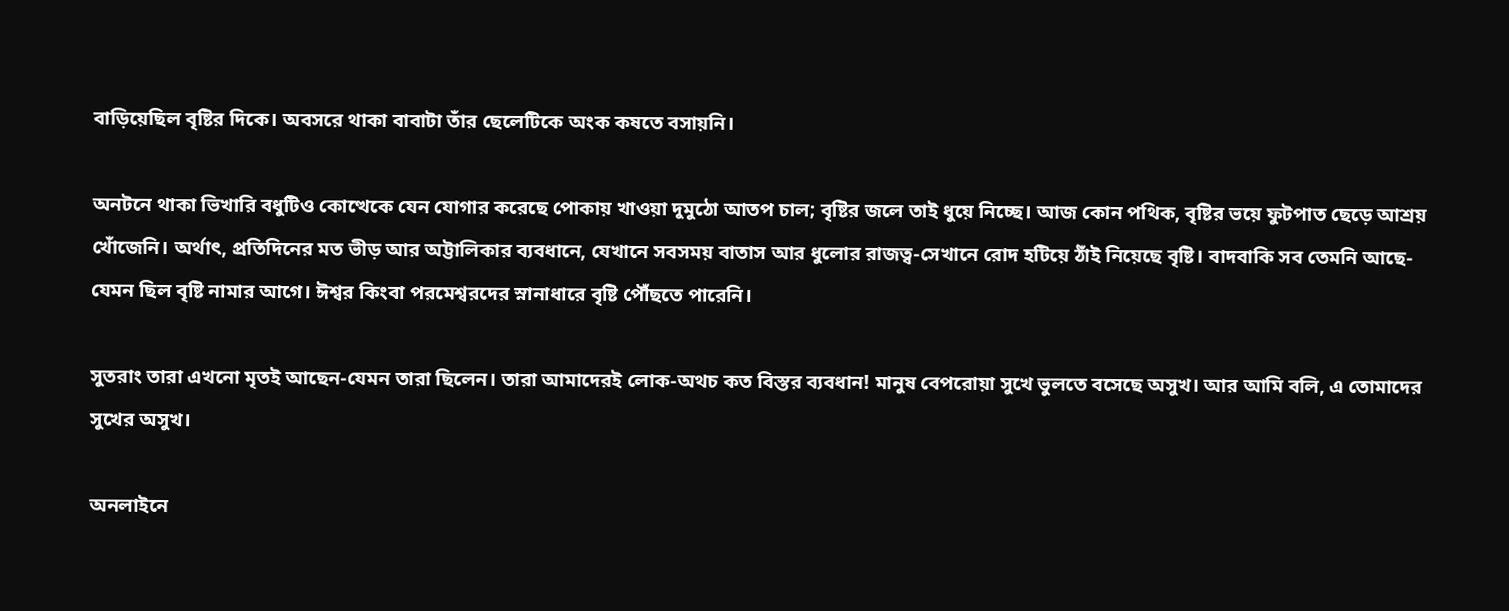বাড়িয়েছিল বৃষ্টির দিকে। অবসরে থাকা বাবাটা তাঁর ছেলেটিকে অংক কষতে বসায়নি।

অনটনে থাকা ভিখারি বধুটিও কোত্থেকে যেন যোগার করেছে পোকায় খাওয়া দুমুঠো আতপ চাল; বৃষ্টির জলে তাই ধুয়ে নিচ্ছে। আজ কোন পথিক, বৃষ্টির ভয়ে ফুটপাত ছেড়ে আশ্রয় খোঁজেনি। অর্থাৎ, প্রতিদিনের মত ভীড় আর অট্টালিকার ব্যবধানে, যেখানে সবসময় বাতাস আর ধুলোর রাজত্ব-সেখানে রোদ হটিয়ে ঠাঁই নিয়েছে বৃষ্টি। বাদবাকি সব তেমনি আছে-যেমন ছিল বৃষ্টি নামার আগে। ঈশ্বর কিংবা পরমেশ্বরদের স্নানাধারে বৃষ্টি পৌঁছতে পারেনি।

সুতরাং তারা এখনো মৃতই আছেন-যেমন তারা ছিলেন। তারা আমাদেরই লোক-অথচ কত বিস্তর ব্যবধান! মানুষ বেপরোয়া সুখে ভুলতে বসেছে অসুখ। আর আমি বলি, এ তোমাদের সুখের অসুখ।

অনলাইনে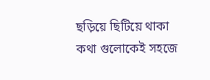ছড়িয়ে ছিটিয়ে থাকা কথা গুলোকেই সহজে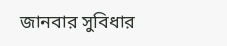জানবার সুবিধার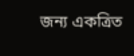জন্য একত্রিত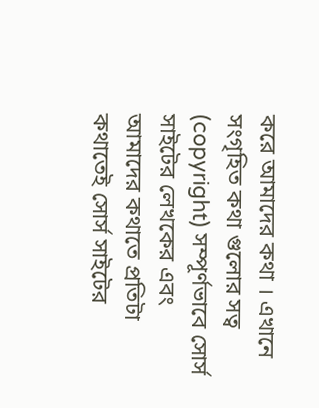করে আমাদের কথা । এখানে সংগৃহিত কথা গুলোর সত্ব (copyright) সম্পূর্ণভাবে সোর্স সাইটের লেখকের এবং আমাদের কথাতে প্রতিটা কথাতেই সোর্স সাইটের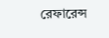রেফারেন্স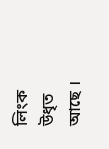লিংক উধৃত আছে ।